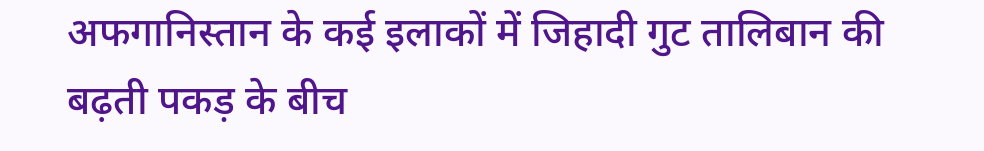अफगानिस्तान के कई इलाकों में जिहादी गुट तालिबान की बढ़ती पकड़ के बीच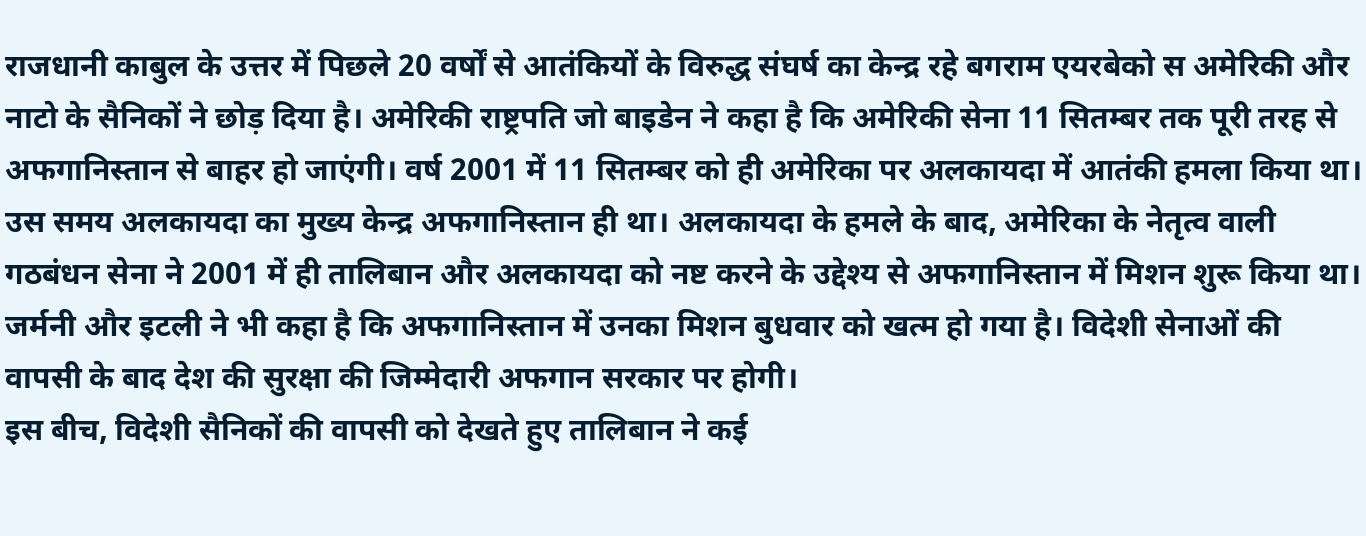राजधानी काबुल के उत्तर में पिछले 20 वर्षों से आतंकियों के विरुद्ध संघर्ष का केन्द्र रहे बगराम एयरबेको स अमेरिकी और नाटो के सैनिकों ने छोड़ दिया है। अमेरिकी राष्ट्रपति जो बाइडेन ने कहा है कि अमेरिकी सेना 11 सितम्बर तक पूरी तरह से अफगानिस्तान से बाहर हो जाएंगी। वर्ष 2001 में 11 सितम्बर को ही अमेरिका पर अलकायदा में आतंकी हमला किया था। उस समय अलकायदा का मुख्य केन्द्र अफगानिस्तान ही था। अलकायदा के हमले के बाद, अमेरिका के नेतृत्व वाली गठबंधन सेना ने 2001 में ही तालिबान और अलकायदा को नष्ट करने के उद्देश्य से अफगानिस्तान में मिशन शुरू किया था।
जर्मनी और इटली ने भी कहा है कि अफगानिस्तान में उनका मिशन बुधवार को खत्म हो गया है। विदेशी सेनाओं की वापसी के बाद देश की सुरक्षा की जिम्मेदारी अफगान सरकार पर होगी।
इस बीच, विदेशी सैनिकों की वापसी को देखते हुए तालिबान ने कई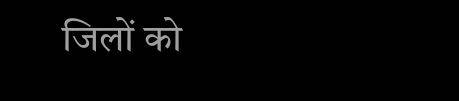जिलों को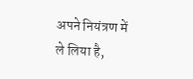अपने नियंत्रण में ले लिया है,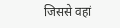जिससे वहां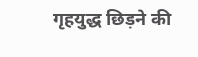गृहयुद्ध छिड़ने की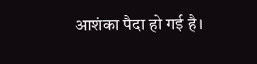आशंका पैदा हो गई है।